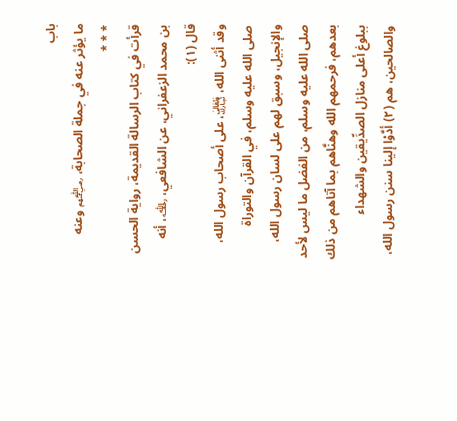باب
ما يؤثر عنه في جملة الصحابة، ﵃ وعنه
* * *
قرأت في كتاب الرسالة القديمة، رواية الحسن بن محمد الزعفراني، عن الشافعي، ﵀، أنه قال (١):
وقد أثنى الله، ﵎، على أصحاب رسول الله، صلى الله عليه وسلم، في القرآن والتوراة والإنجيل، وسبق لهم على لسان رسول الله، صلى الله عليه وسلم، من الفضل ما ليس لأحد بعدهم، فرحمهم الله وهنَّاهم بما آتاهم من ذلك ببلوغ أعلى منازل الصدِّيقين والشهداء والصالحين، هم (٢) أدَّوْا إلينا سنن رسول الله،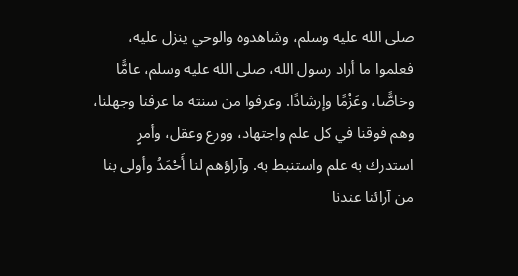صلى الله عليه وسلم، وشاهدوه والوحي ينزل عليه، فعلموا ما أراد رسول الله، صلى الله عليه وسلم، عامًّا وخاصًّا، وعَزْمًا وإرشادًا. وعرفوا من سنته ما عرفنا وجهلنا، وهم فوقنا في كل علم واجتهاد، وورع وعقل، وأمرٍ استدرك به علم واستنبط به. وآراؤهم لنا أَحْمَدُ وأولى بنا من آرائنا عندنا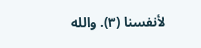لأنفسنا (٣). والله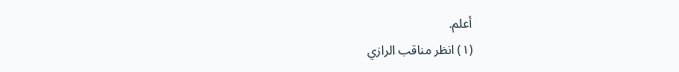أعلم.
(١) انظر مناقب الرازي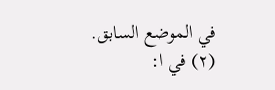في الموضع السابق.
(٢) في ا: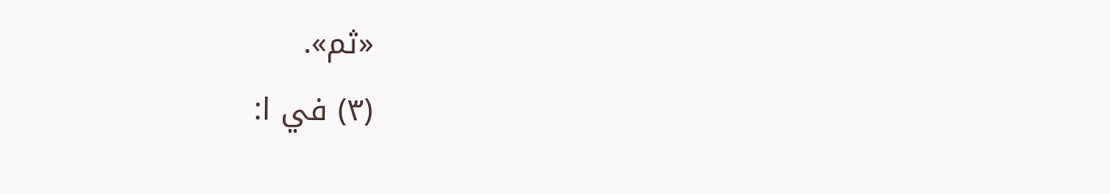«ثم».
(٣) في ا: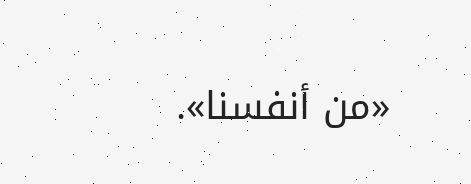«من أنفسنا».